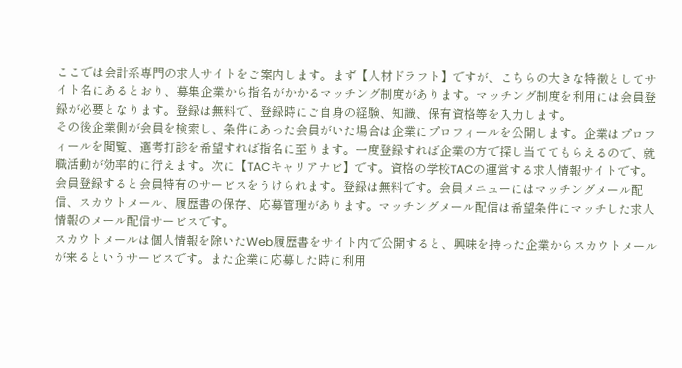ここでは会計系専門の求人サイトをご案内します。まず【人材ドラフト】ですが、こちらの大きな特徴としてサイト名にあるとおり、募集企業から指名がかかるマッチング制度があります。マッチング制度を利用には会員登録が必要となります。登録は無料で、登録時にご自身の経験、知識、保有資格等を入力します。
その後企業側が会員を検索し、条件にあった会員がいた場合は企業にプロフィールを公開します。企業はプロフィールを閲覧、選考打診を希望すれば指名に至ります。一度登録すれば企業の方で探し当ててもらえるので、就職活動が効率的に行えます。次に【TACキャリアナビ】です。資格の学校TACの運営する求人情報サイトです。
会員登録すると会員特有のサービスをうけられます。登録は無料です。会員メニューにはマッチングメール配信、スカウトメール、履歴書の保存、応募管理があります。マッチングメール配信は希望条件にマッチした求人情報のメール配信サービスです。
スカウトメールは個人情報を除いたWeb履歴書をサイト内で公開すると、興味を持った企業からスカウトメールが来るというサービスです。また企業に応募した時に利用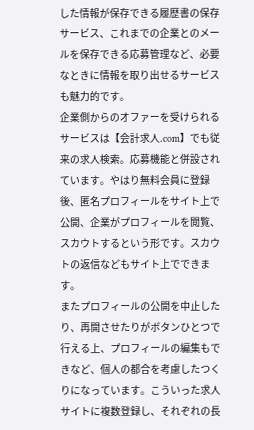した情報が保存できる履歴書の保存サービス、これまでの企業とのメールを保存できる応募管理など、必要なときに情報を取り出せるサービスも魅力的です。
企業側からのオファーを受けられるサービスは【会計求人.com】でも従来の求人検索。応募機能と併設されています。やはり無料会員に登録後、匿名プロフィールをサイト上で公開、企業がプロフィールを閲覧、スカウトするという形です。スカウトの返信などもサイト上でできます。
またプロフィールの公開を中止したり、再開させたりがボタンひとつで行える上、プロフィールの編集もできなど、個人の都合を考慮したつくりになっています。こういった求人サイトに複数登録し、それぞれの長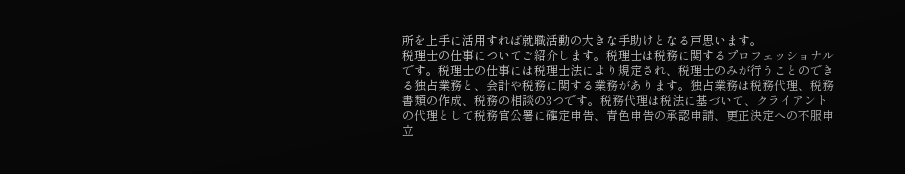所を上手に活用すれば就職活動の大きな手助けとなる戸思います。
税理士の仕事についてご紹介します。税理士は税務に関するプロフェッショナルです。税理士の仕事には税理士法により規定され、税理士のみが行うことのできる独占業務と、会計や税務に関する業務があります。独占業務は税務代理、税務書類の作成、税務の相談の3つです。税務代理は税法に基づいて、クライアントの代理として税務官公署に確定申告、青色申告の承認申請、更正決定への不服申立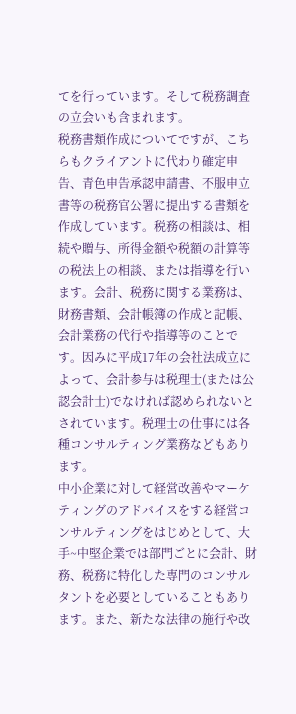てを行っています。そして税務調査の立会いも含まれます。
税務書類作成についてですが、こちらもクライアントに代わり確定申告、青色申告承認申請書、不服申立書等の税務官公署に提出する書類を作成しています。税務の相談は、相続や贈与、所得金額や税額の計算等の税法上の相談、または指導を行います。会計、税務に関する業務は、財務書類、会計帳簿の作成と記帳、会計業務の代行や指導等のことです。因みに平成17年の会社法成立によって、会計参与は税理士(または公認会計士)でなければ認められないとされています。税理士の仕事には各種コンサルティング業務などもあります。
中小企業に対して経営改善やマーケティングのアドバイスをする経営コンサルティングをはじめとして、大手~中堅企業では部門ごとに会計、財務、税務に特化した専門のコンサルタントを必要としていることもあります。また、新たな法律の施行や改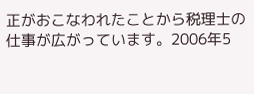正がおこなわれたことから税理士の仕事が広がっています。2006年5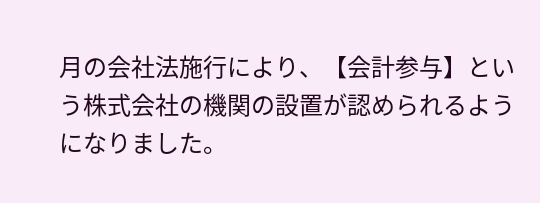月の会社法施行により、【会計参与】という株式会社の機関の設置が認められるようになりました。